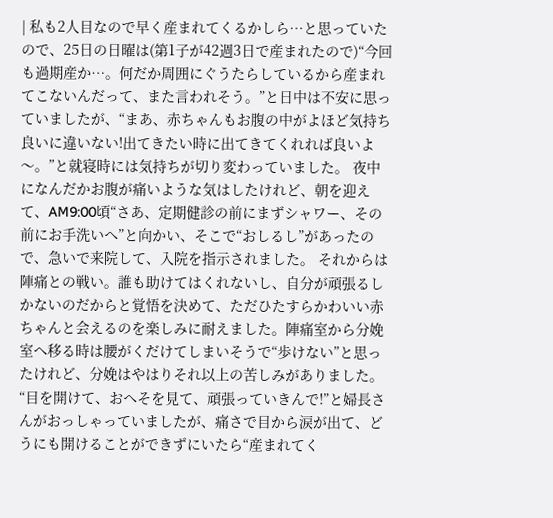| 私も2人目なので早く産まれてくるかしら…と思っていたので、25日の日曜は(第1子が42週3日で産まれたので)“今回も過期産か…。何だか周囲にぐうたらしているから産まれてこないんだって、また言われそう。”と日中は不安に思っていましたが、“まあ、赤ちゃんもお腹の中がよほど気持ち良いに違いない!出てきたい時に出てきてくれれば良いよ〜。”と就寝時には気持ちが切り変わっていました。 夜中になんだかお腹が痛いような気はしたけれど、朝を迎えて、AM9:00頃“さあ、定期健診の前にまずシャワー、その前にお手洗いへ”と向かい、そこで“おしるし”があったので、急いで来院して、入院を指示されました。 それからは陣痛との戦い。誰も助けてはくれないし、自分が頑張るしかないのだからと覚悟を決めて、ただひたすらかわいい赤ちゃんと会えるのを楽しみに耐えました。陣痛室から分娩室へ移る時は腰がくだけてしまいそうで“歩けない”と思ったけれど、分娩はやはりそれ以上の苦しみがありました。 “目を開けて、おへそを見て、頑張っていきんで!”と婦長さんがおっしゃっていましたが、痛さで目から涙が出て、どうにも開けることができずにいたら“産まれてく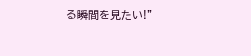る瞬間を見たい!”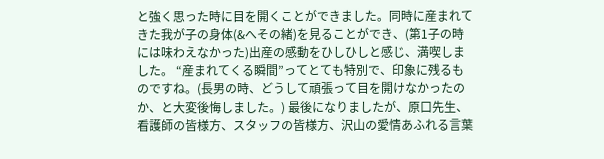と強く思った時に目を開くことができました。同時に産まれてきた我が子の身体(&へその緒)を見ることができ、(第1子の時には味わえなかった)出産の感動をひしひしと感じ、満喫しました。 “産まれてくる瞬間”ってとても特別で、印象に残るものですね。(長男の時、どうして頑張って目を開けなかったのか、と大変後悔しました。) 最後になりましたが、原口先生、看護師の皆様方、スタッフの皆様方、沢山の愛情あふれる言葉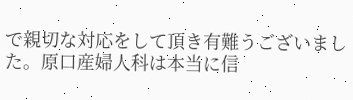で親切な対応をして頂き有難うございました。原口産婦人科は本当に信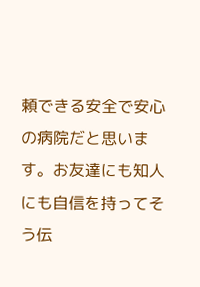頼できる安全で安心の病院だと思います。お友達にも知人にも自信を持ってそう伝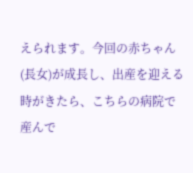えられます。今回の赤ちゃん(長女)が成長し、出産を迎える時がきたら、こちらの病院で産んで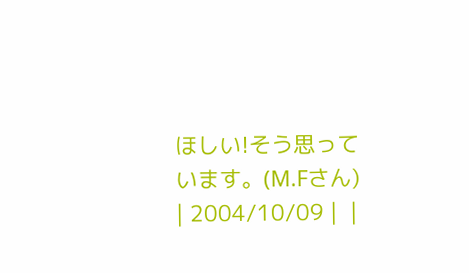ほしい!そう思っています。(M.Fさん) | 2004/10/09 |  |